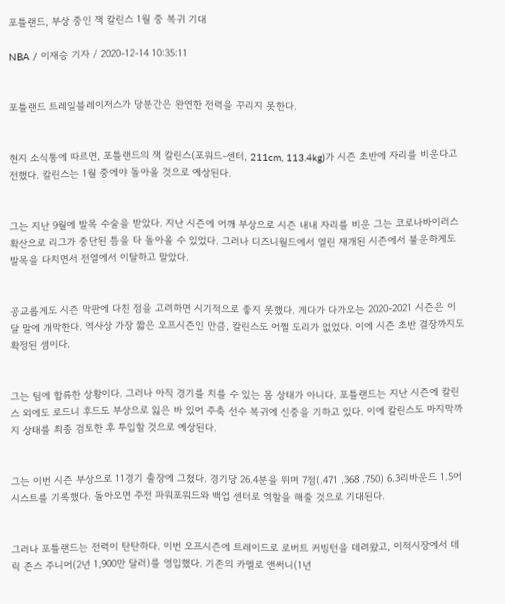포틀랜드, 부상 중인 잭 칼린스 1월 중 복귀 기대

NBA / 이재승 기자 / 2020-12-14 10:35:11


포틀랜드 트레일블레이저스가 당분간은 완연한 전력을 꾸리지 못한다.


현지 소식통에 따르면, 포틀랜드의 잭 칼린스(포워드-센터, 211cm, 113.4kg)가 시즌 초반에 자리를 비운다고 전했다. 칼린스는 1월 중에야 돌아올 것으로 예상된다.


그는 지난 9월에 발목 수술을 받았다. 지난 시즌에 어깨 부상으로 시즌 내내 자리를 비운 그는 코로나바이러스 확산으로 리그가 중단된 틈을 타 돌아올 수 있었다. 그러나 디즈니월드에서 열린 재개된 시즌에서 불운하게도 발목을 다치면서 전열에서 이탈하고 말았다.


공교롭게도 시즌 막판에 다친 점을 고려하면 시기적으로 좋지 못했다. 게다가 다가오는 2020-2021 시즌은 이달 말에 개막한다. 역사상 가장 짧은 오프시즌인 만큼, 칼린스도 어쩔 도리가 없었다. 이에 시즌 초반 결장까지도 확정된 셈이다.


그는 팀에 합류한 상황이다. 그러나 아직 경기를 치를 수 있는 몸 상태가 아니다. 포틀랜드는 지난 시즌에 칼린스 외에도 로드니 후드도 부상으로 잃은 바 있어 주축 선수 복귀에 신중을 기하고 있다. 이에 칼린스도 마지막까지 상태를 최종 검토한 후 투입할 것으로 예상된다.


그는 이번 시즌 부상으로 11경기 출장에 그쳤다. 경기당 26.4분을 뛰며 7점(.471 .368 .750) 6.3리바운드 1.5어시스트를 기록했다. 돌아오면 주전 파워포워드와 백업 센터로 역할을 해줄 것으로 기대된다.


그러나 포틀랜드는 전력이 탄탄하다. 이번 오프시즌에 트레이드로 로버트 커빙턴을 데려왔고, 이적시장에서 데릭 존스 주니어(2년 1,900만 달러)를 영입했다. 기존의 카멜로 앤써니(1년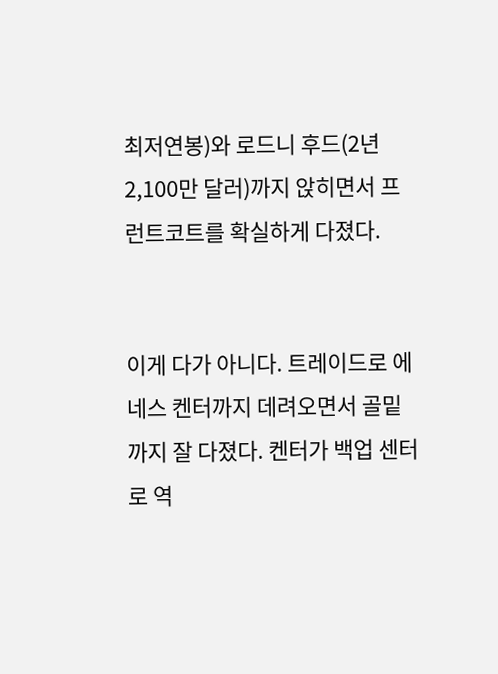최저연봉)와 로드니 후드(2년 2,100만 달러)까지 앉히면서 프런트코트를 확실하게 다졌다.


이게 다가 아니다. 트레이드로 에네스 켄터까지 데려오면서 골밑까지 잘 다졌다. 켄터가 백업 센터로 역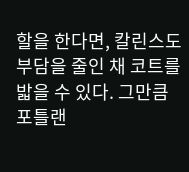할을 한다면, 칼린스도 부담을 줄인 채 코트를 밟을 수 있다. 그만큼 포틀랜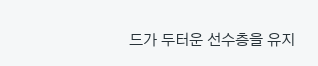드가 두터운 선수층을 유지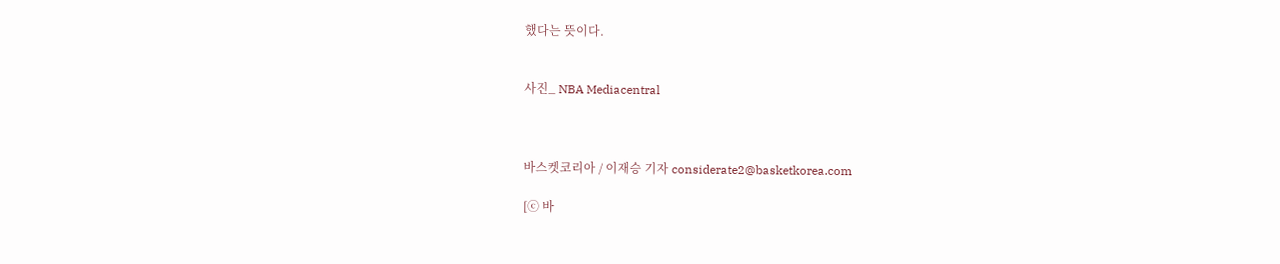했다는 뜻이다.


사진_ NBA Mediacentral



바스켓코리아 / 이재승 기자 considerate2@basketkorea.com

[ⓒ 바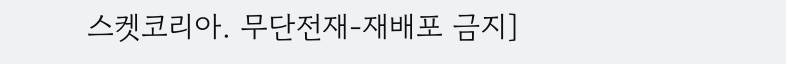스켓코리아. 무단전재-재배포 금지]